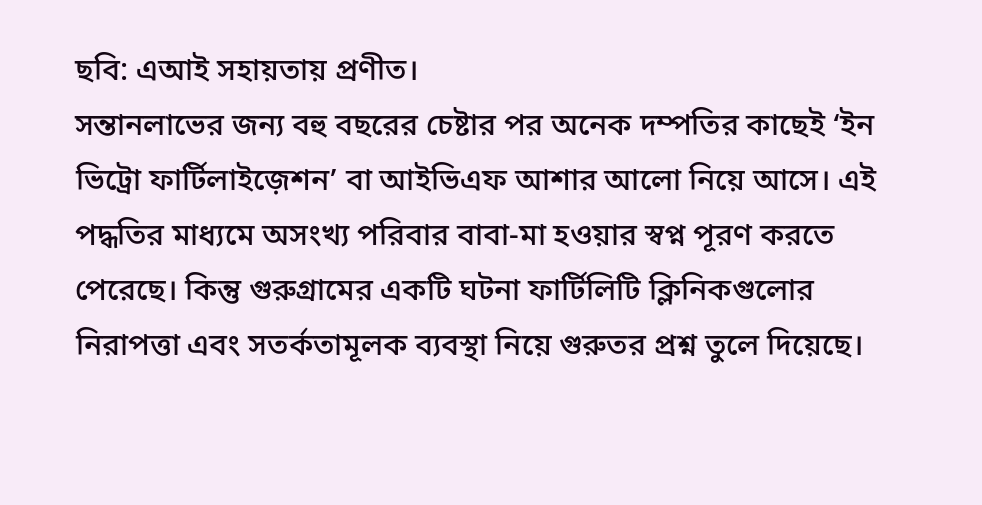ছবি: এআই সহায়তায় প্রণীত।
সন্তানলাভের জন্য বহু বছরের চেষ্টার পর অনেক দম্পতির কাছেই ‘ইন ভিট্রো ফার্টিলাইজ়েশন’ বা আইভিএফ আশার আলো নিয়ে আসে। এই পদ্ধতির মাধ্যমে অসংখ্য পরিবার বাবা-মা হওয়ার স্বপ্ন পূরণ করতে পেরেছে। কিন্তু গুরুগ্রামের একটি ঘটনা ফার্টিলিটি ক্লিনিকগুলোর নিরাপত্তা এবং সতর্কতামূলক ব্যবস্থা নিয়ে গুরুতর প্রশ্ন তুলে দিয়েছে।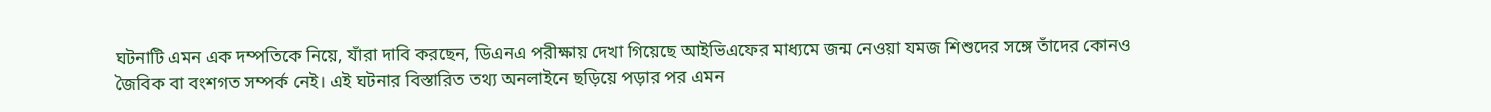ঘটনাটি এমন এক দম্পতিকে নিয়ে, যাঁরা দাবি করছেন, ডিএনএ পরীক্ষায় দেখা গিয়েছে আইভিএফের মাধ্যমে জন্ম নেওয়া যমজ শিশুদের সঙ্গে তাঁদের কোনও জৈবিক বা বংশগত সম্পর্ক নেই। এই ঘটনার বিস্তারিত তথ্য অনলাইনে ছড়িয়ে পড়ার পর এমন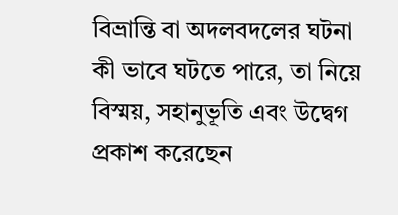বিভ্রান্তি বা অদলবদলের ঘটনা কী ভাবে ঘটতে পারে, তা নিয়ে বিস্ময়, সহানুভূতি এবং উদ্বেগ প্রকাশ করেছেন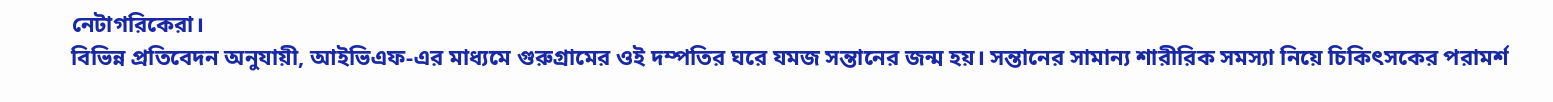নেটাগরিকেরা।
বিভিন্ন প্রতিবেদন অনুযায়ী, আইভিএফ-এর মাধ্যমে গুরুগ্রামের ওই দম্পতির ঘরে যমজ সন্তানের জন্ম হয়। সন্তানের সামান্য শারীরিক সমস্যা নিয়ে চিকিৎসকের পরামর্শ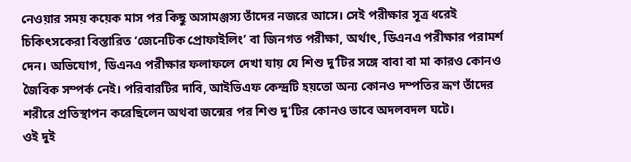নেওয়ার সময় কয়েক মাস পর কিছু অসামঞ্জস্য তাঁদের নজরে আসে। সেই পরীক্ষার সূত্র ধরেই চিকিৎসকেরা বিস্তারিত ‘জেনেটিক প্রোফাইলিং’ বা জিনগত পরীক্ষা, অর্থাৎ, ডিএনএ পরীক্ষার পরামর্শ দেন। অভিযোগ, ডিএনএ পরীক্ষার ফলাফলে দেখা যায় যে শিশু দু’টির সঙ্গে বাবা বা মা কারও কোনও জৈবিক সম্পর্ক নেই। পরিবারটির দাবি, আইভিএফ কেন্দ্রটি হয়তো অন্য কোনও দম্পতির ভ্রূণ তাঁদের শরীরে প্রতিস্থাপন করেছিলেন অথবা জন্মের পর শিশু দু’টির কোনও ভাবে অদলবদল ঘটে।
ওই দুই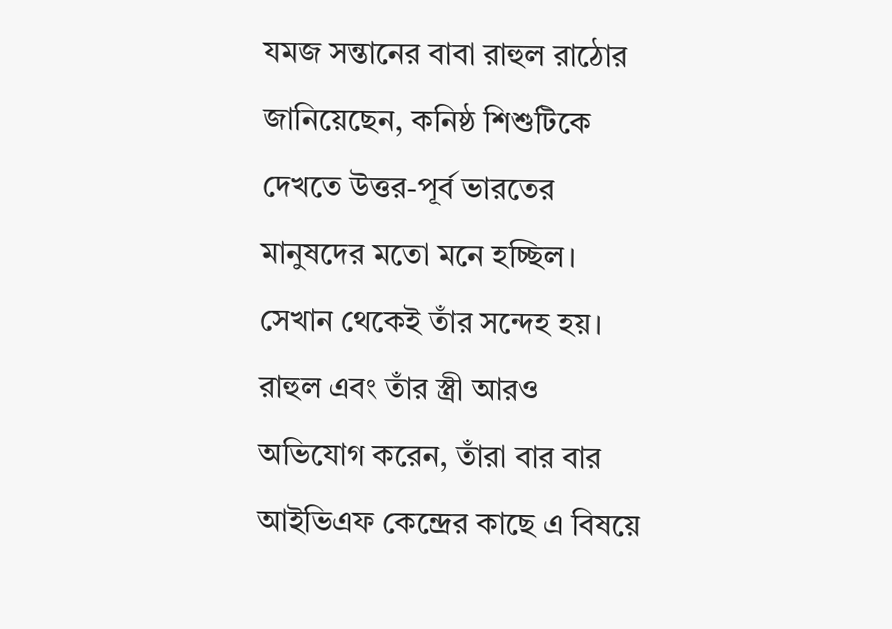যমজ সন্তানের বাবা রাহুল রাঠোর জানিয়েছেন, কনিষ্ঠ শিশুটিকে দেখতে উত্তর-পূর্ব ভারতের মানুষদের মতো মনে হচ্ছিল। সেখান থেকেই তাঁর সন্দেহ হয়। রাহুল এবং তাঁর স্ত্রী আরও অভিযোগ করেন, তাঁরা বার বার আইভিএফ কেন্দ্রের কাছে এ বিষয়ে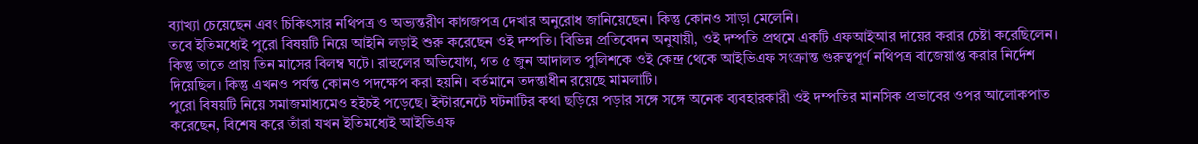ব্যাখ্যা চেয়েছেন এবং চিকিৎসার নথিপত্র ও অভ্যন্তরীণ কাগজপত্র দেখার অনুরোধ জানিয়েছেন। কিন্তু কোনও সাড়া মেলেনি।
তবে ইতিমধ্যেই পুরো বিষয়টি নিয়ে আইনি লড়াই শুরু করেছেন ওই দম্পতি। বিভিন্ন প্রতিবেদন অনুযায়ী, ওই দম্পতি প্রথমে একটি এফআইআর দায়ের করার চেষ্টা করেছিলেন। কিন্তু তাতে প্রায় তিন মাসের বিলম্ব ঘটে। রাহুলের অভিযোগ, গত ৫ জুন আদালত পুলিশকে ওই কেন্দ্র থেকে আইভিএফ সংক্রান্ত গুরুত্বপূর্ণ নথিপত্র বাজেয়াপ্ত করার নির্দেশ দিয়েছিল। কিন্তু এখনও পর্যন্ত কোনও পদক্ষেপ করা হয়নি। বর্তমানে তদন্তাধীন রয়েছে মামলাটি।
পুরো বিষয়টি নিয়ে সমাজমাধ্যমেও হইচই পড়েছে। ইন্টারনেটে ঘটনাটির কথা ছড়িয়ে পড়ার সঙ্গে সঙ্গে অনেক ব্যবহারকারী ওই দম্পতির মানসিক প্রভাবের ওপর আলোকপাত করেছেন, বিশেষ করে তাঁরা যখন ইতিমধ্যেই আইভিএফ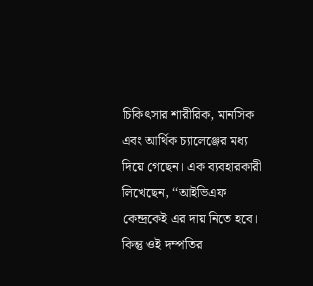চিকিৎসার শারীরিক, মানসিক এবং আর্থিক চ্যালেঞ্জের মধ্য দিয়ে গেছেন। এক ব্যবহারকারী লিখেছেন, ‘‘আইভিএফ কেন্দ্রকেই এর দায় নিতে হবে। কিন্তু ওই দম্পতির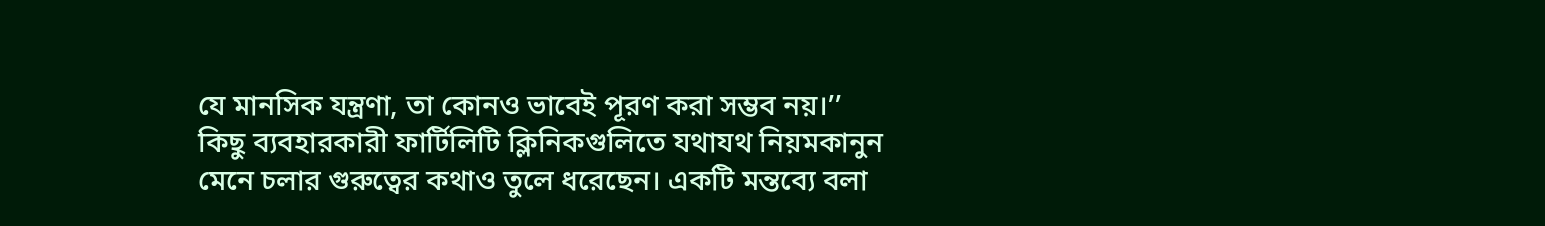যে মানসিক যন্ত্রণা, তা কোনও ভাবেই পূরণ করা সম্ভব নয়।’’ কিছু ব্যবহারকারী ফার্টিলিটি ক্লিনিকগুলিতে যথাযথ নিয়মকানুন মেনে চলার গুরুত্বের কথাও তুলে ধরেছেন। একটি মন্তব্যে বলা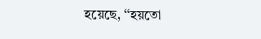হয়েছে, ‘‘হয়তো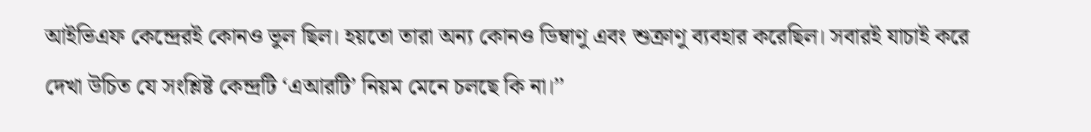আইভিএফ কেন্দ্রেরই কোনও ভুল ছিল। হয়তো তারা অন্য কোনও ডিম্বাণু এবং শুক্রাণু ব্যবহার করেছিল। সবারই যাচাই করে দেখা উচিত যে সংশ্লিষ্ট কেন্দ্রটি ‘এআরটি’ নিয়ম মেনে চলছে কি না।’’